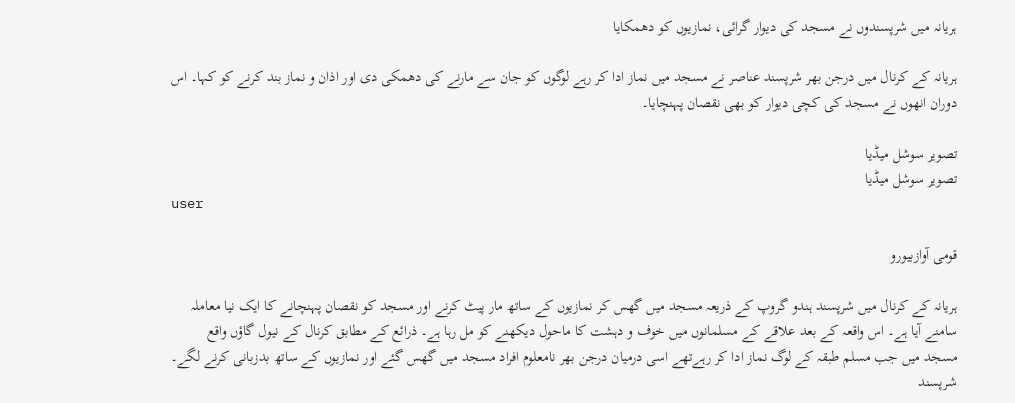ہریانہ میں شرپسندوں نے مسجد کی دیوار گرائی، نمازیوں کو دھمکایا

ہریانہ کے کرنال میں درجن بھر شرپسند عناصر نے مسجد میں نماز ادا کر رہے لوگوں کو جان سے مارنے کی دھمکی دی اور اذان و نماز بند کرنے کو کہا۔ اس دوران انھوں نے مسجد کی کچی دیوار کو بھی نقصان پہنچایا۔

تصویر سوشل میڈیا
تصویر سوشل میڈیا
user

قومی آوازبیورو

ہریانہ کے کرنال میں شرپسند ہندو گروپ کے ذریعہ مسجد میں گھس کر نمازیوں کے ساتھ مار پیٹ کرنے اور مسجد کو نقصان پہنچانے کا ایک نیا معاملہ سامنے آیا ہے۔ اس واقعہ کے بعد علاقے کے مسلمانوں میں خوف و دہشت کا ماحول دیکھنے کو مل رہا ہے۔ ذرائع کے مطابق کرنال کے نیول گاؤں واقع مسجد میں جب مسلم طبقہ کے لوگ نماز ادا کر رہےتھے اسی درمیان درجن بھر نامعلوم افراد مسجد میں گھس گئے اور نمازیوں کے ساتھ بدزبانی کرنے لگے۔ شرپسند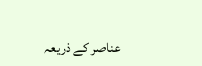عناصر کے ذریعہ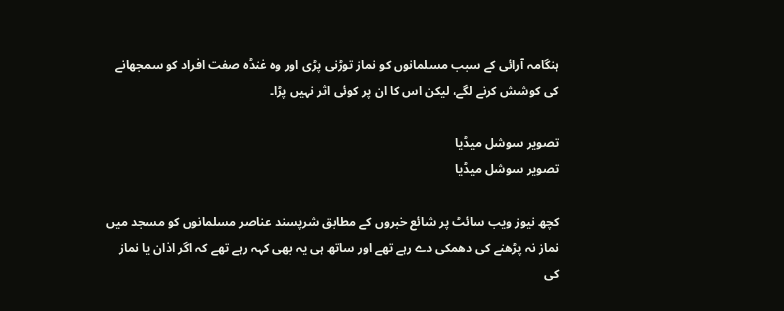ہنگامہ آرائی کے سبب مسلمانوں کو نماز توڑنی پڑی اور وہ غنڈہ صفت افراد کو سمجھانے کی کوشش کرنے لگے، لیکن اس کا ان پر کوئی اثر نہیں پڑا۔

تصویر سوشل میڈیا
تصویر سوشل میڈیا

کچھ نیوز ویب سائٹ پر شائع خبروں کے مطابق شرپسند عناصر مسلمانوں کو مسجد میں نماز نہ پڑھنے کی دھمکی دے رہے تھے اور ساتھ ہی یہ بھی کہہ رہے تھے کہ اگر اذان یا نماز کی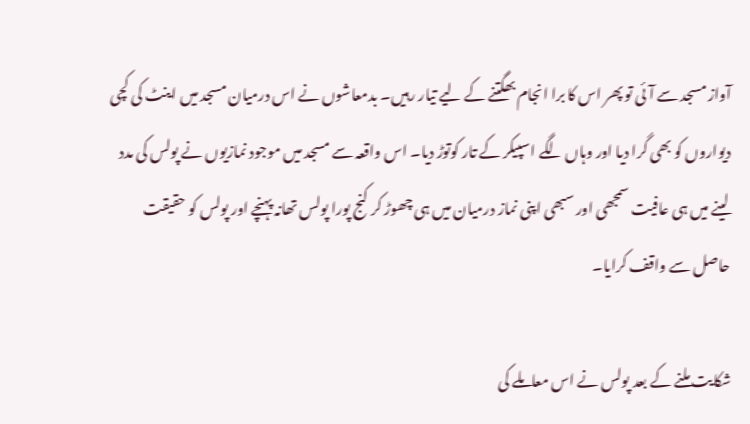آواز مسجد سے آئی تو پھر اس کا برا انجام بھگتنے کے لیے تیار رہیں۔ بدمعاشوں نے اس درمیان مسجد میں اینٹ کی کچی دیواروں کو بھی گرا دیا اور وہاں لگے اسپیکر کے تار کوتوڑ دیا۔ اس واقعہ سے مسجد میں موجود نمازیوں نے پولس کی مدد لینے میں ہی عافیت سمجھی اور سبھی اپنی نماز درمیان میں ہی چھوڑ کر کنج پورا پولس تھانہ پہنچے اور پولس کو حقیقت حاصل سے واقف کرایا۔

شکایت ملنے کے بعد پولس نے اس معاملے کی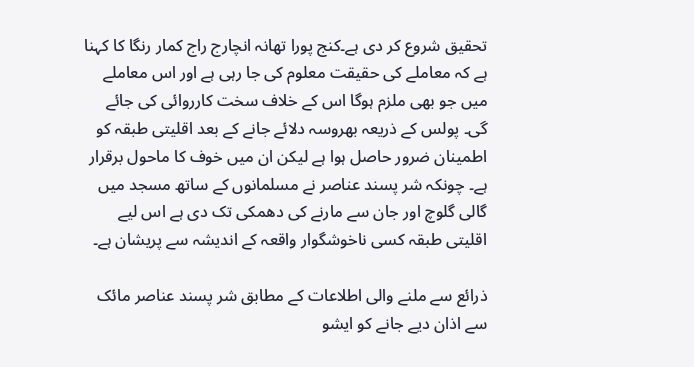تحقیق شروع کر دی ہے۔کنج پورا تھانہ انچارج راج کمار رنگا کا کہنا ہے کہ معاملے کی حقیقت معلوم کی جا رہی ہے اور اس معاملے میں جو بھی ملزم ہوگا اس کے خلاف سخت کارروائی کی جائے گی۔ پولس کے ذریعہ بھروسہ دلائے جانے کے بعد اقلیتی طبقہ کو اطمینان ضرور حاصل ہوا ہے لیکن ان میں خوف کا ماحول برقرار ہے۔ چونکہ شر پسند عناصر نے مسلمانوں کے ساتھ مسجد میں گالی گلوچ اور جان سے مارنے کی دھمکی تک دی ہے اس لیے اقلیتی طبقہ کسی ناخوشگوار واقعہ کے اندیشہ سے پریشان ہے۔

ذرائع سے ملنے والی اطلاعات کے مطابق شر پسند عناصر مائک سے اذان دیے جانے کو ایشو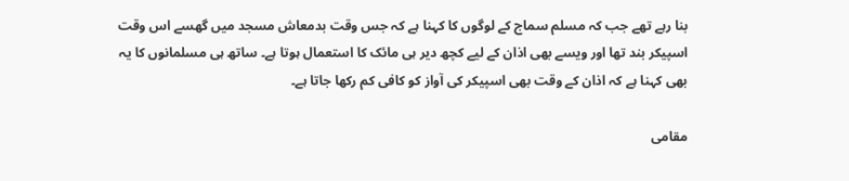بنا رہے تھے جب کہ مسلم سماج کے لوگوں کا کہنا ہے کہ جس وقت بدمعاش مسجد میں گھسے اس وقت اسپیکر بند تھا اور ویسے بھی اذان کے لیے کچھ دیر ہی مائک کا استعمال ہوتا ہے۔ ساتھ ہی مسلمانوں کا یہ بھی کہنا ہے کہ اذان کے وقت بھی اسپیکر کی آواز کو کافی کم رکھا جاتا ہے۔

مقامی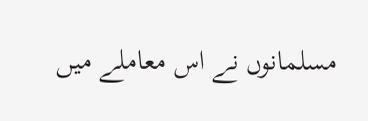مسلمانوں نے اس معاملے میں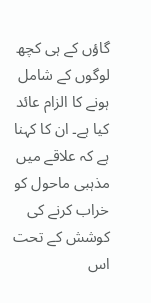گاؤں کے ہی کچھ لوگوں کے شامل ہونے کا الزام عائد کیا ہے۔ ان کا کہنا ہے کہ علاقے میں مذہبی ماحول کو خراب کرنے کی کوشش کے تحت اس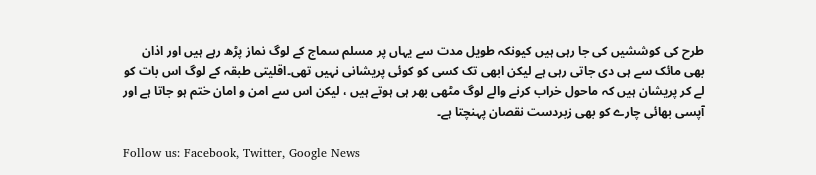طرح کی کوششیں کی جا رہی ہیں کیونکہ طویل مدت سے یہاں پر مسلم سماج کے لوگ نماز پڑھ رہے ہیں اور اذان بھی مائک سے ہی دی جاتی رہی ہے لیکن ابھی تک کسی کو کوئی پریشانی نہیں تھی۔اقلیتی طبقہ کے لوگ اس بات کو لے کر پریشان ہیں کہ ماحول خراب کرنے والے لوگ مٹھی بھر ہی ہوتے ہیں ، لیکن اس سے امن و امان ختم ہو جاتا ہے اور آپسی بھائی چارے کو بھی زبردست نقصان پہنچتا ہے۔

Follow us: Facebook, Twitter, Google News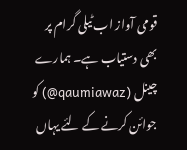قومی آواز اب ٹیلی گرام پر بھی دستیاب ہے۔ ہمارے چینل (qaumiawaz@) کو جوائن کرنے کے لئے یہاں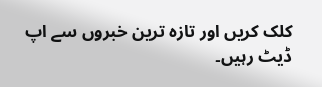کلک کریں اور تازہ ترین خبروں سے اپ ڈیٹ رہیں۔